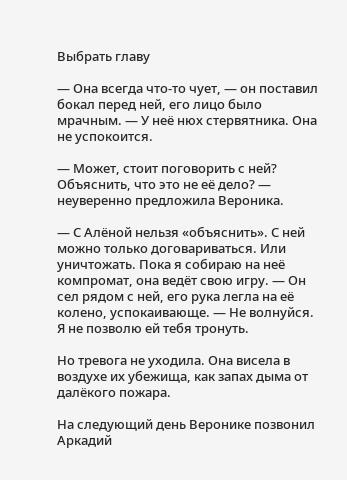Выбрать главу

— Она всегда что-то чует, — он поставил бокал перед ней, его лицо было мрачным. — У неё нюх стервятника. Она не успокоится.

— Может, стоит поговорить с ней? Объяснить, что это не её дело? — неуверенно предложила Вероника.

— С Алёной нельзя «объяснить». С ней можно только договариваться. Или уничтожать. Пока я собираю на неё компромат, она ведёт свою игру. — Он сел рядом с ней, его рука легла на её колено, успокаивающе. — Не волнуйся. Я не позволю ей тебя тронуть.

Но тревога не уходила. Она висела в воздухе их убежища, как запах дыма от далёкого пожара.

На следующий день Веронике позвонил Аркадий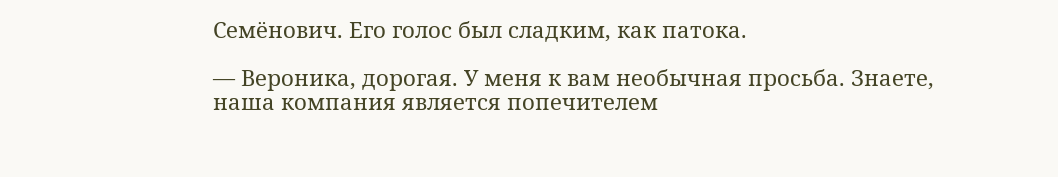Семёнович. Его голос был сладким, как патока.

— Вероника, дорогая. У меня к вам необычная просьба. Знаете, наша компания является попечителем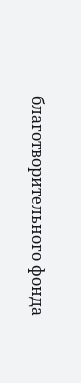благотворительного фонда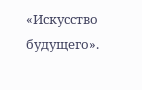«Искусство будущего».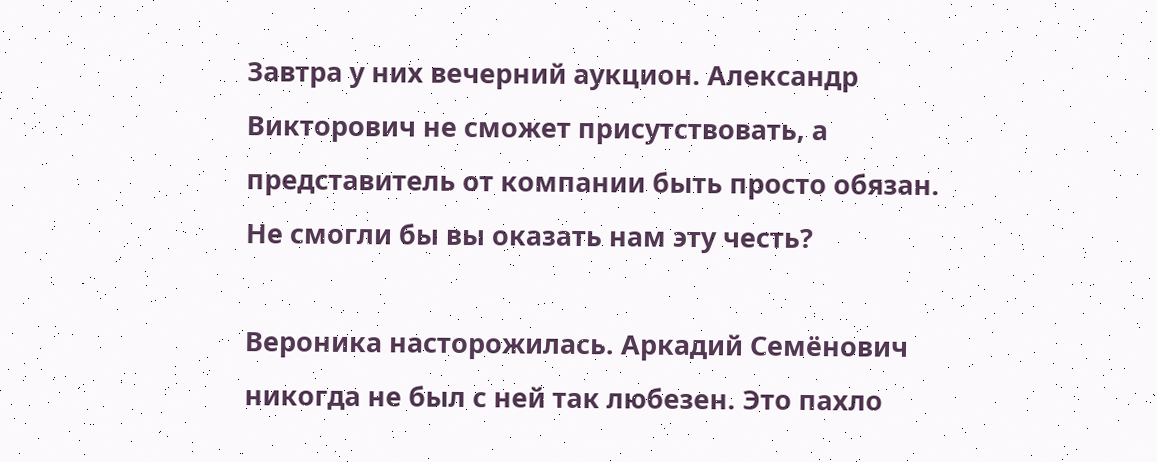Завтра у них вечерний аукцион. Александр Викторович не сможет присутствовать, а представитель от компании быть просто обязан. Не смогли бы вы оказать нам эту честь?

Вероника насторожилась. Аркадий Семёнович никогда не был с ней так любезен. Это пахло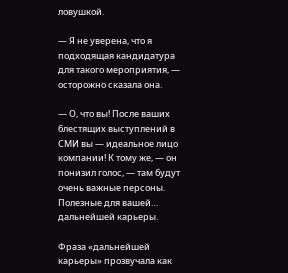ловушкой.

— Я не уверена, что я подходящая кандидатура для такого мероприятия, — осторожно сказала она.

— О, что вы! После ваших блестящих выступлений в СМИ вы — идеальное лицо компании! К тому же, — он понизил голос, — там будут очень важные персоны. Полезные для вашей… дальнейшей карьеры.

Фраза «дальнейшей карьеры» прозвучала как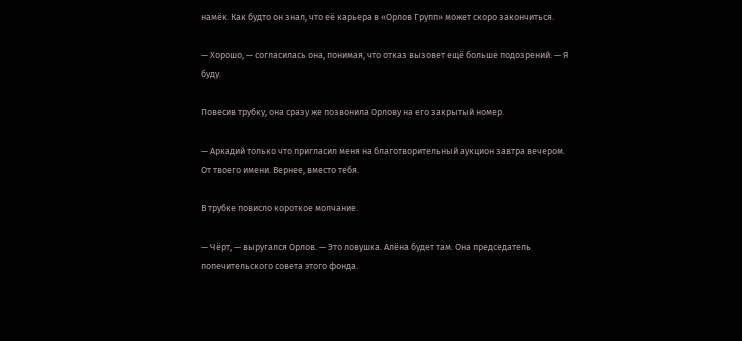намёк. Как будто он знал, что её карьера в «Орлов Групп» может скоро закончиться.

— Хорошо, — согласилась она, понимая, что отказ вызовет ещё больше подозрений. — Я буду.

Повесив трубку, она сразу же позвонила Орлову на его закрытый номер.

— Аркадий только что пригласил меня на благотворительный аукцион завтра вечером. От твоего имени. Вернее, вместо тебя.

В трубке повисло короткое молчание.

— Чёрт, — выругался Орлов. — Это ловушка. Алёна будет там. Она председатель попечительского совета этого фонда.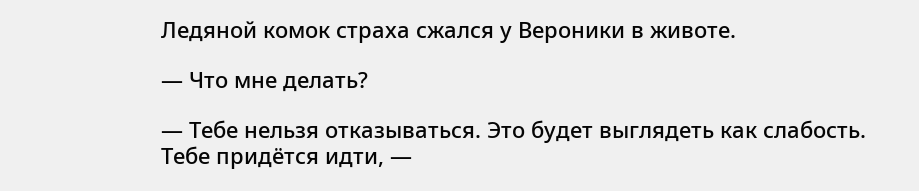Ледяной комок страха сжался у Вероники в животе.

— Что мне делать?

— Тебе нельзя отказываться. Это будет выглядеть как слабость. Тебе придётся идти, —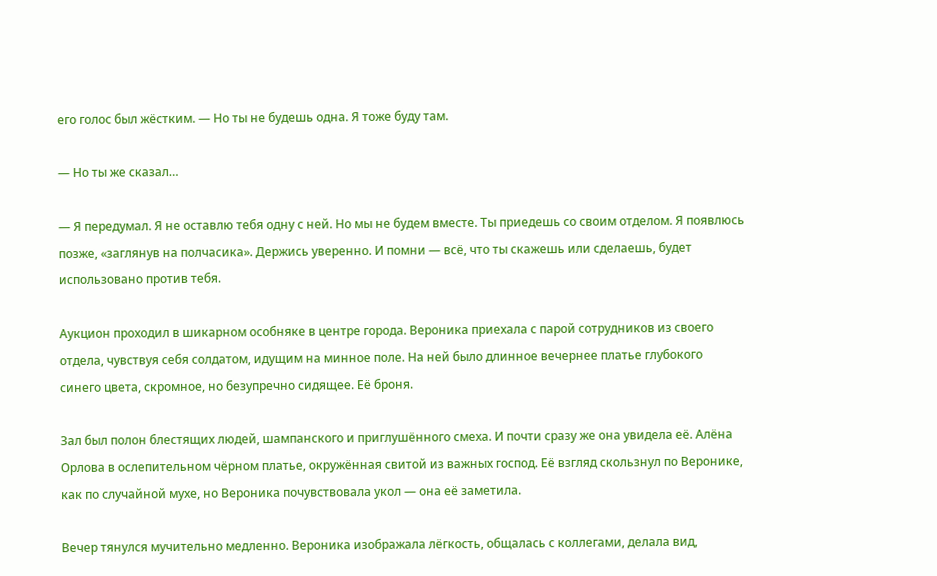его голос был жёстким. — Но ты не будешь одна. Я тоже буду там.

— Но ты же сказал…

— Я передумал. Я не оставлю тебя одну с ней. Но мы не будем вместе. Ты приедешь со своим отделом. Я появлюсь позже, «заглянув на полчасика». Держись уверенно. И помни — всё, что ты скажешь или сделаешь, будет использовано против тебя.

Аукцион проходил в шикарном особняке в центре города. Вероника приехала с парой сотрудников из своего отдела, чувствуя себя солдатом, идущим на минное поле. На ней было длинное вечернее платье глубокого синего цвета, скромное, но безупречно сидящее. Её броня.

Зал был полон блестящих людей, шампанского и приглушённого смеха. И почти сразу же она увидела её. Алёна Орлова в ослепительном чёрном платье, окружённая свитой из важных господ. Её взгляд скользнул по Веронике, как по случайной мухе, но Вероника почувствовала укол — она её заметила.

Вечер тянулся мучительно медленно. Вероника изображала лёгкость, общалась с коллегами, делала вид,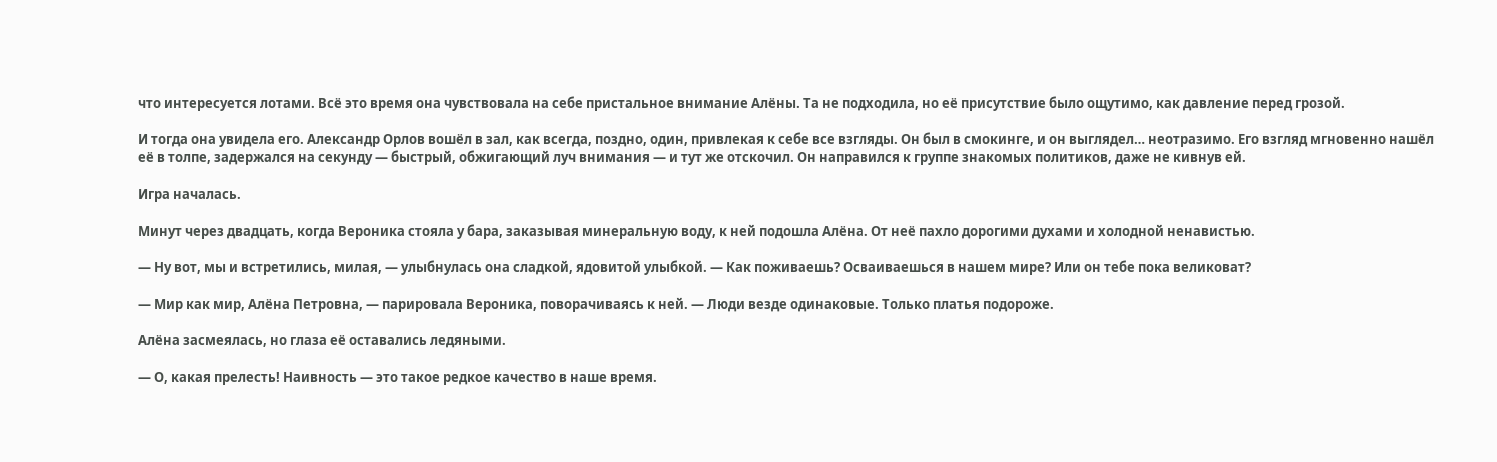что интересуется лотами. Всё это время она чувствовала на себе пристальное внимание Алёны. Та не подходила, но её присутствие было ощутимо, как давление перед грозой.

И тогда она увидела его. Александр Орлов вошёл в зал, как всегда, поздно, один, привлекая к себе все взгляды. Он был в смокинге, и он выглядел… неотразимо. Его взгляд мгновенно нашёл её в толпе, задержался на секунду — быстрый, обжигающий луч внимания — и тут же отскочил. Он направился к группе знакомых политиков, даже не кивнув ей.

Игра началась.

Минут через двадцать, когда Вероника стояла у бара, заказывая минеральную воду, к ней подошла Алёна. От неё пахло дорогими духами и холодной ненавистью.

— Ну вот, мы и встретились, милая, — улыбнулась она сладкой, ядовитой улыбкой. — Как поживаешь? Осваиваешься в нашем мире? Или он тебе пока великоват?

— Мир как мир, Алёна Петровна, — парировала Вероника, поворачиваясь к ней. — Люди везде одинаковые. Только платья подороже.

Алёна засмеялась, но глаза её оставались ледяными.

— О, какая прелесть! Наивность — это такое редкое качество в наше время.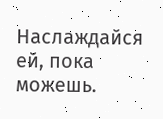Наслаждайся ей, пока можешь.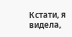Кстати, я видела,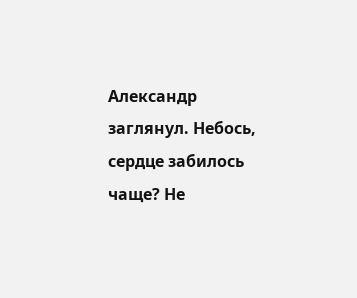Александр заглянул. Небось, сердце забилось чаще? Не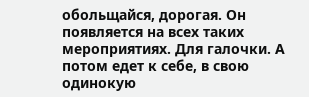обольщайся, дорогая. Он появляется на всех таких мероприятиях. Для галочки. А потом едет к себе, в свою одинокую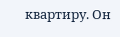квартиру. Он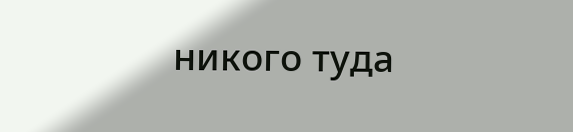никого туда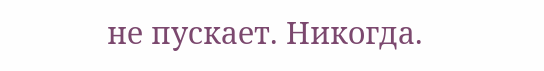не пускает. Никогда.